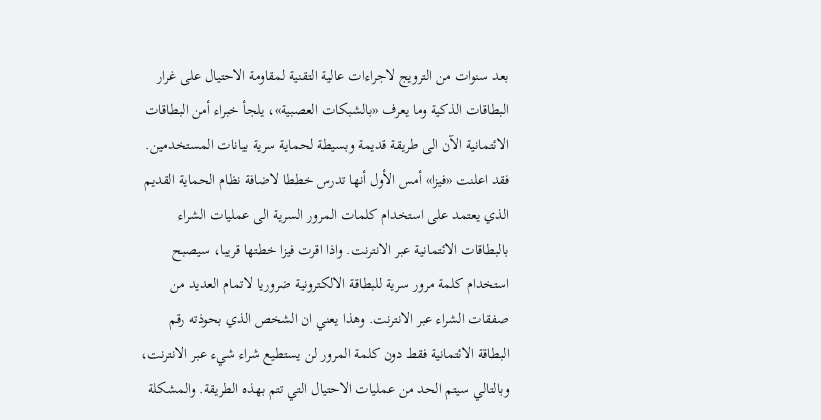بعد سنوات من الترويج لاجراءات عالية التقنية لمقاومة الاحتيال على غرار البطاقات الذكية وما يعرف «بالشبكات العصبية»، يلجأ خبراء أمن البطاقات الائتمانية الآن الى طريقة قديمة وبسيطة لحماية سرية بيانات المستخدمين. فقد اعلنت «فيزا» أمس الأول أنها تدرس خططا لاضافة نظام الحماية القديم الذي يعتمد على استخدام كلمات المرور السرية الى عمليات الشراء بالبطاقات الائتمانية عبر الانترنت. واذا اقرت فيزا خطتها قريبا، سيصبح استخدام كلمة مرور سرية للبطاقة الالكترونية ضروريا لاتمام العديد من صفقات الشراء عبر الانترنت. وهذا يعني ان الشخص الذي بحوذته رقم البطاقة الائتمانية فقط دون كلمة المرور لن يستطيع شراء شيء عبر الانترنت، وبالتالي سيتم الحد من عمليات الاحتيال التي تتم بهذه الطريقة. والمشكلة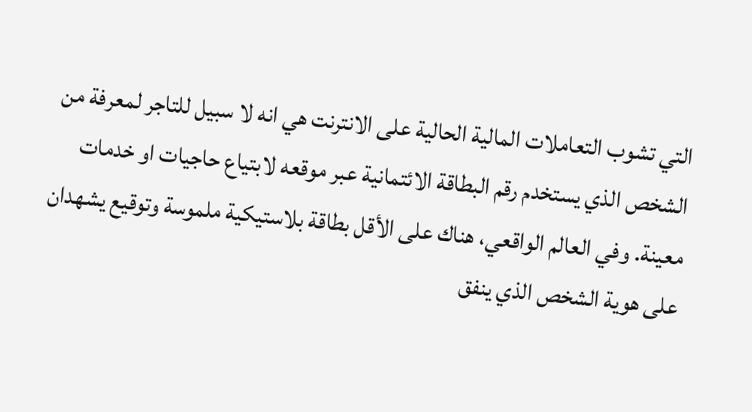التي تشوب التعاملات المالية الحالية على الانترنت هي انه لا سبيل للتاجر لمعرفة من الشخص الذي يستخدم رقم البطاقة الائتمانية عبر موقعه لابتياع حاجيات او خدمات معينة. وفي العالم الواقعي، هناك على الأقل بطاقة بلاستيكية ملموسة وتوقيع يشهدان على هوية الشخص الذي ينفق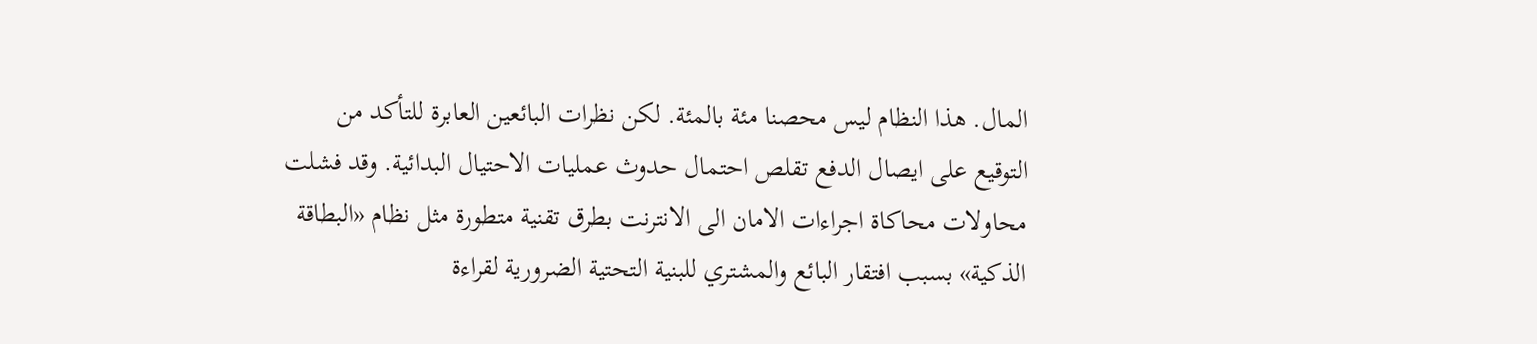المال. هذا النظام ليس محصنا مئة بالمئة. لكن نظرات البائعين العابرة للتأكد من التوقيع على ايصال الدفع تقلص احتمال حدوث عمليات الاحتيال البدائية. وقد فشلت محاولات محاكاة اجراءات الامان الى الانترنت بطرق تقنية متطورة مثل نظام «البطاقة الذكية» بسبب افتقار البائع والمشتري للبنية التحتية الضرورية لقراءة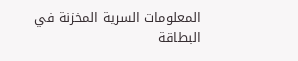المعلومات السرية المخزنة في البطاقة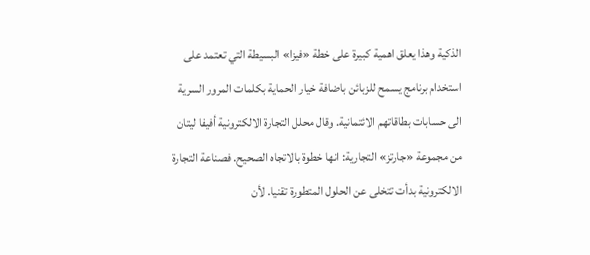الذكية وهذا يعلق اهمية كبيرة على خطة «فيزا» البسيطة التي تعتمد على استخدام برنامج يسمح للزبائن باضافة خيار الحماية بكلمات المرور السرية الى حسابات بطاقاتهم الائتمانية. وقال محلل التجارة الالكترونية أفيفا ليتان من مجموعة «جارتز» التجارية: انها خطوة بالاتجاه الصحيح. فصناعة التجارة الالكترونية بدأت تتخلى عن الحلول المتطورة تقنيا. لأن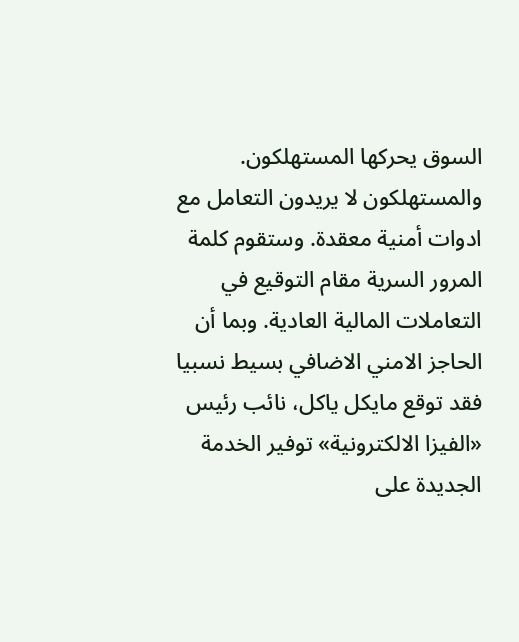السوق يحركها المستهلكون. والمستهلكون لا يريدون التعامل مع ادوات أمنية معقدة. وستقوم كلمة المرور السرية مقام التوقيع في التعاملات المالية العادية. وبما أن الحاجز الامني الاضافي بسيط نسبيا فقد توقع مايكل ياكل، نائب رئيس «الفيزا الالكترونية» توفير الخدمة الجديدة على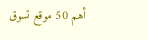أهم 50 موقع تسوق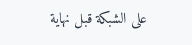على الشبكة قبل نهاية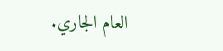العام الجاري.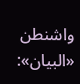واشنطن «البيان»: